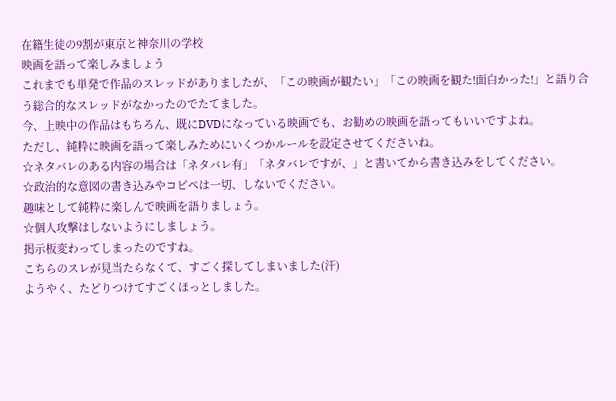在籍生徒の9割が東京と神奈川の学校
映画を語って楽しみましょう
これまでも単発で作品のスレッドがありましたが、「この映画が観たい」「この映画を観た!面白かった!」と語り合う総合的なスレッドがなかったのでたてました。
今、上映中の作品はもちろん、既にDVDになっている映画でも、お勧めの映画を語ってもいいですよね。
ただし、純粋に映画を語って楽しみためにいくつかルールを設定させてくださいね。
☆ネタバレのある内容の場合は「ネタバレ有」「ネタバレですが、」と書いてから書き込みをしてください。
☆政治的な意図の書き込みやコピペは一切、しないでください。
趣味として純粋に楽しんで映画を語りましょう。
☆個人攻撃はしないようにしましょう。
掲示板変わってしまったのですね。
こちらのスレが見当たらなくて、すごく探してしまいました(汗)
ようやく、たどりつけてすごくほっとしました。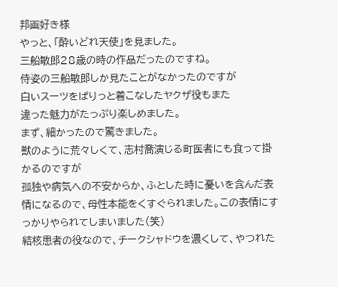邦画好き様
やっと、「酔いどれ天使」を見ました。
三船敏郎28歳の時の作品だったのですね。
侍姿の三船敏郎しか見たことがなかったのですが
白いスーツをぱりっと着こなしたヤクザ役もまた
違った魅力がたっぷり楽しめました。
まず、細かったので驚きました。
獣のように荒々しくて、志村喬演じる町医者にも食って掛かるのですが
孤独や病気への不安からか、ふとした時に憂いを含んだ表情になるので、母性本能をくすぐられました。この表情にすっかりやられてしまいました(笑)
結核患者の役なので、チークシャドウを濃くして、やつれた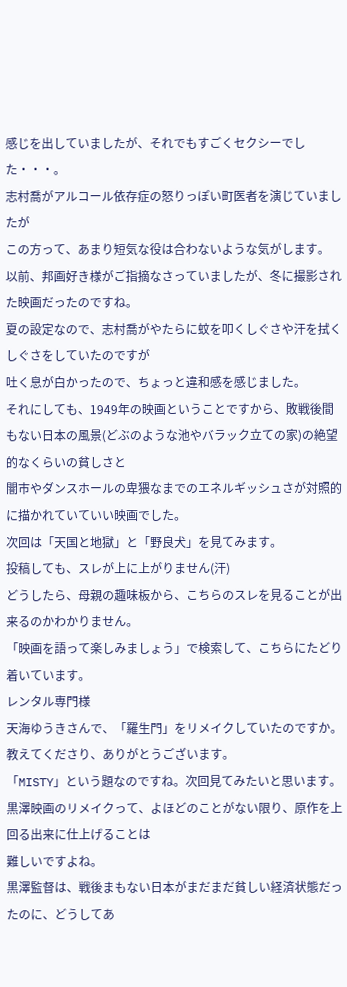感じを出していましたが、それでもすごくセクシーでした・・・。
志村喬がアルコール依存症の怒りっぽい町医者を演じていましたが
この方って、あまり短気な役は合わないような気がします。
以前、邦画好き様がご指摘なさっていましたが、冬に撮影された映画だったのですね。
夏の設定なので、志村喬がやたらに蚊を叩くしぐさや汗を拭くしぐさをしていたのですが
吐く息が白かったので、ちょっと違和感を感じました。
それにしても、1949年の映画ということですから、敗戦後間もない日本の風景(どぶのような池やバラック立ての家)の絶望的なくらいの貧しさと
闇市やダンスホールの卑猥なまでのエネルギッシュさが対照的に描かれていていい映画でした。
次回は「天国と地獄」と「野良犬」を見てみます。
投稿しても、スレが上に上がりません(汗)
どうしたら、母親の趣味板から、こちらのスレを見ることが出来るのかわかりません。
「映画を語って楽しみましょう」で検索して、こちらにたどり着いています。
レンタル専門様
天海ゆうきさんで、「羅生門」をリメイクしていたのですか。
教えてくださり、ありがとうございます。
「MISTY」という題なのですね。次回見てみたいと思います。
黒澤映画のリメイクって、よほどのことがない限り、原作を上回る出来に仕上げることは
難しいですよね。
黒澤監督は、戦後まもない日本がまだまだ貧しい経済状態だったのに、どうしてあ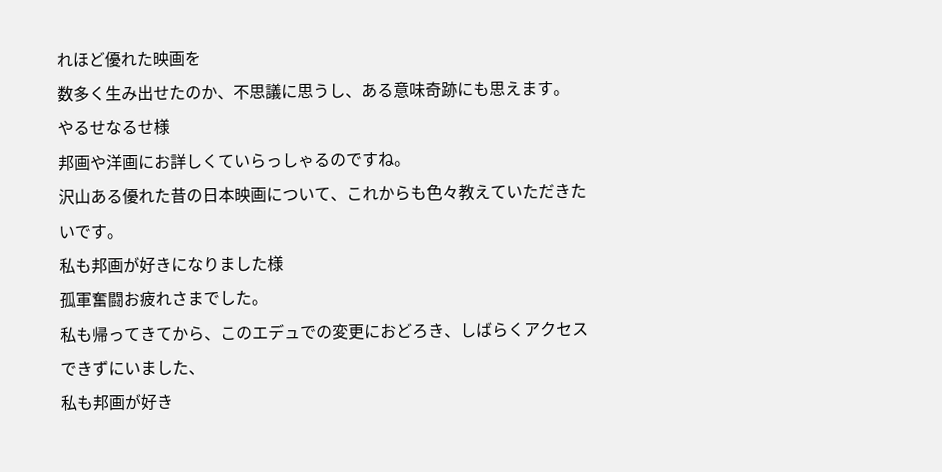れほど優れた映画を
数多く生み出せたのか、不思議に思うし、ある意味奇跡にも思えます。
やるせなるせ様
邦画や洋画にお詳しくていらっしゃるのですね。
沢山ある優れた昔の日本映画について、これからも色々教えていただきたいです。
私も邦画が好きになりました様
孤軍奮闘お疲れさまでした。
私も帰ってきてから、このエデュでの変更におどろき、しばらくアクセスできずにいました、
私も邦画が好き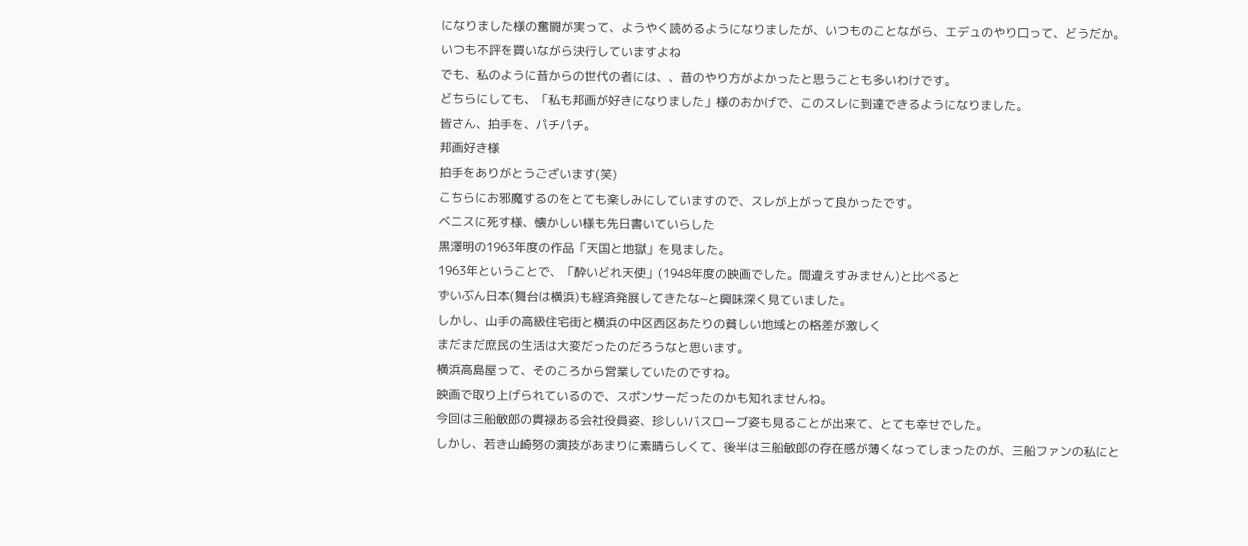になりました様の奮闘が実って、ようやく読めるようになりましたが、いつものことながら、エデュのやり口って、どうだか。
いつも不評を買いながら決行していますよね
でも、私のように昔からの世代の者には、、昔のやり方がよかったと思うことも多いわけです。
どちらにしても、「私も邦画が好きになりました」様のおかげで、このスレに到達できるようになりました。
皆さん、拍手を、パチパチ。
邦画好き様
拍手をありがとうございます(笑)
こちらにお邪魔するのをとても楽しみにしていますので、スレが上がって良かったです。
ベニスに死す様、懐かしい様も先日書いていらした
黒澤明の1963年度の作品「天国と地獄」を見ました。
1963年ということで、「酔いどれ天使」(1948年度の映画でした。間違えすみません)と比べると
ずいぶん日本(舞台は横浜)も経済発展してきたな~と興味深く見ていました。
しかし、山手の高級住宅街と横浜の中区西区あたりの貧しい地域との格差が激しく
まだまだ庶民の生活は大変だったのだろうなと思います。
横浜高島屋って、そのころから営業していたのですね。
映画で取り上げられているので、スポンサーだったのかも知れませんね。
今回は三船敏郎の貫禄ある会社役員姿、珍しいバスローブ姿も見ることが出来て、とても幸せでした。
しかし、若き山崎努の演技があまりに素晴らしくて、後半は三船敏郎の存在感が薄くなってしまったのが、三船ファンの私にと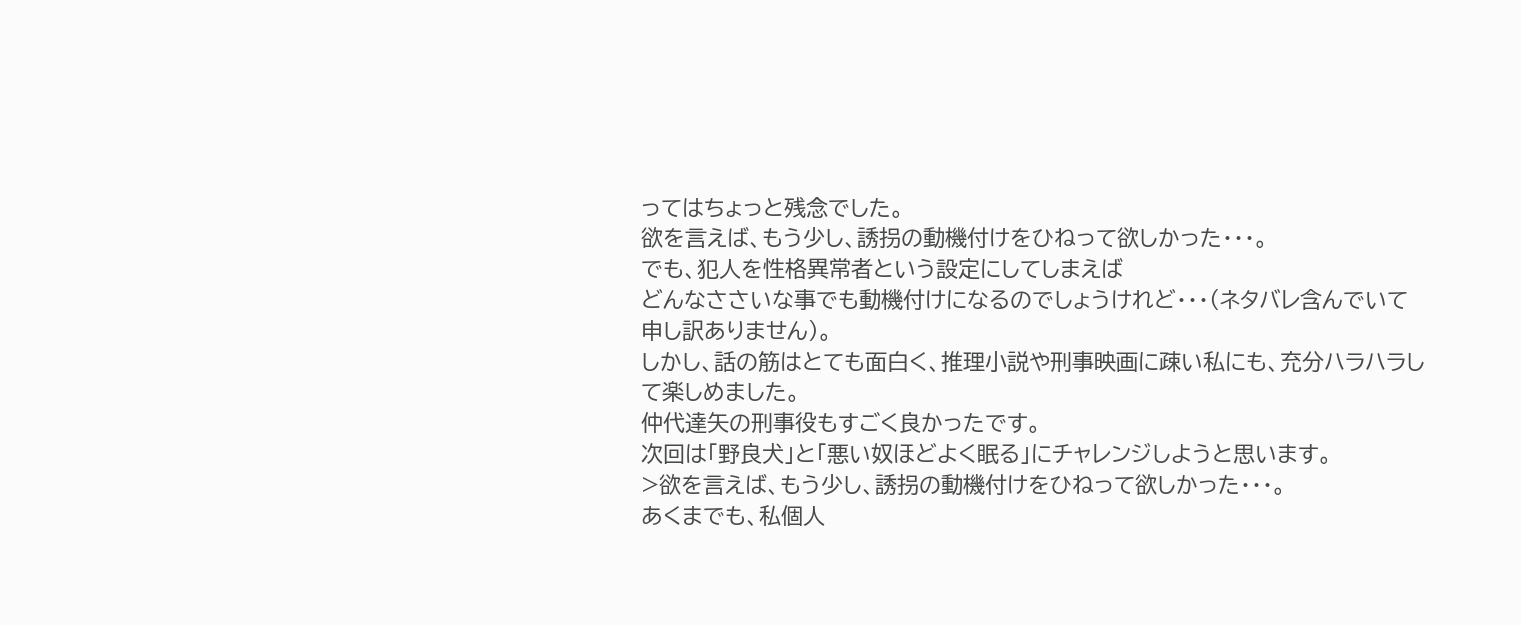ってはちょっと残念でした。
欲を言えば、もう少し、誘拐の動機付けをひねって欲しかった・・・。
でも、犯人を性格異常者という設定にしてしまえば
どんなささいな事でも動機付けになるのでしょうけれど・・・(ネタバレ含んでいて申し訳ありません)。
しかし、話の筋はとても面白く、推理小説や刑事映画に疎い私にも、充分ハラハラして楽しめました。
仲代達矢の刑事役もすごく良かったです。
次回は「野良犬」と「悪い奴ほどよく眠る」にチャレンジしようと思います。
>欲を言えば、もう少し、誘拐の動機付けをひねって欲しかった・・・。
あくまでも、私個人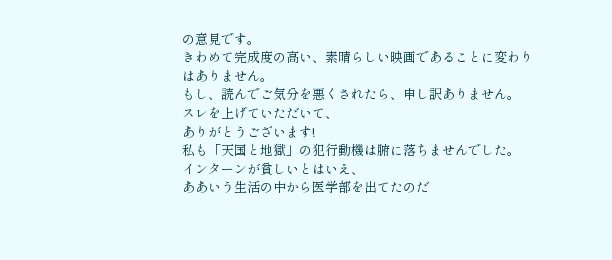の意見です。
きわめて完成度の高い、素晴らしい映画であることに変わりはありません。
もし、読んでご気分を悪くされたら、申し訳ありません。
スレを上げていただいて、
ありがとうございます!
私も「天国と地獄」の犯行動機は腑に落ちませんでした。
インターンが貧しいとはいえ、
ああいう生活の中から医学部を出てたのだ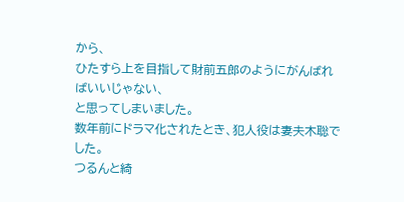から、
ひたすら上を目指して財前五郎のようにがんばればいいじゃない、
と思ってしまいました。
数年前にドラマ化されたとき、犯人役は妻夫木聡でした。
つるんと綺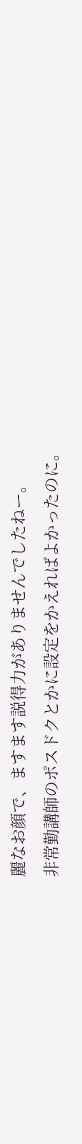麗なお顔で、ますます説得力がありませんでしたねー。
非常勤講師のポスドクとかに設定をかえればよかったのに。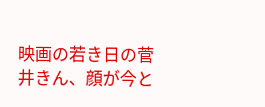映画の若き日の菅井きん、顔が今と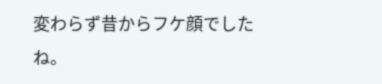変わらず昔からフケ顔でしたね。